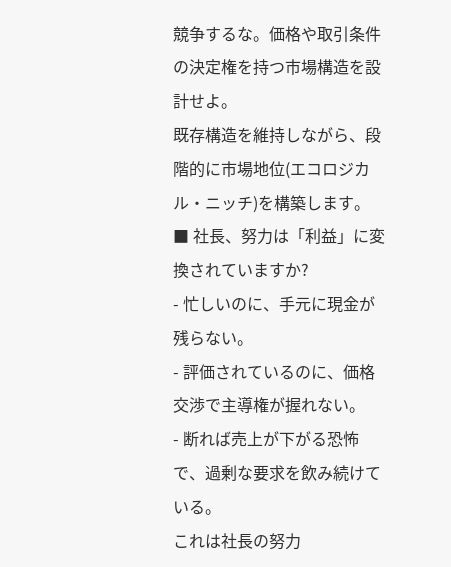競争するな。価格や取引条件の決定権を持つ市場構造を設計せよ。
既存構造を維持しながら、段階的に市場地位(エコロジカル・ニッチ)を構築します。
■ 社長、努力は「利益」に変換されていますか?
- 忙しいのに、手元に現金が残らない。
- 評価されているのに、価格交渉で主導権が握れない。
- 断れば売上が下がる恐怖で、過剰な要求を飲み続けている。
これは社長の努力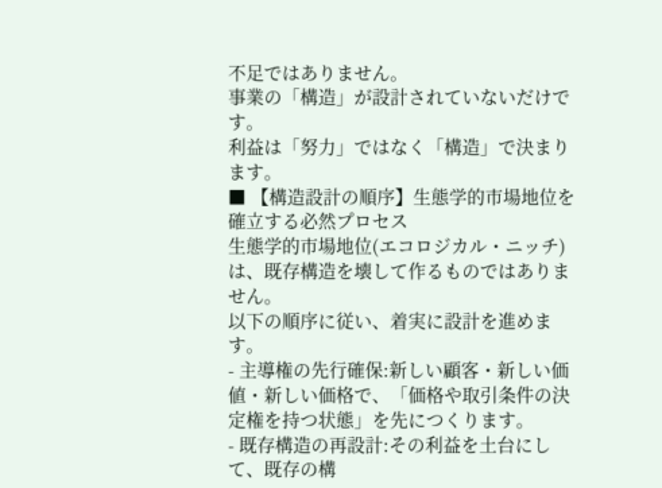不足ではありません。
事業の「構造」が設計されていないだけです。
利益は「努力」ではなく「構造」で決まります。
■ 【構造設計の順序】生態学的市場地位を確立する必然プロセス
生態学的市場地位(エコロジカル・ニッチ)は、既存構造を壊して作るものではありません。
以下の順序に従い、着実に設計を進めます。
- 主導権の先行確保:新しい顧客・新しい価値・新しい価格で、「価格や取引条件の決定権を持つ状態」を先につくります。
- 既存構造の再設計:その利益を土台にして、既存の構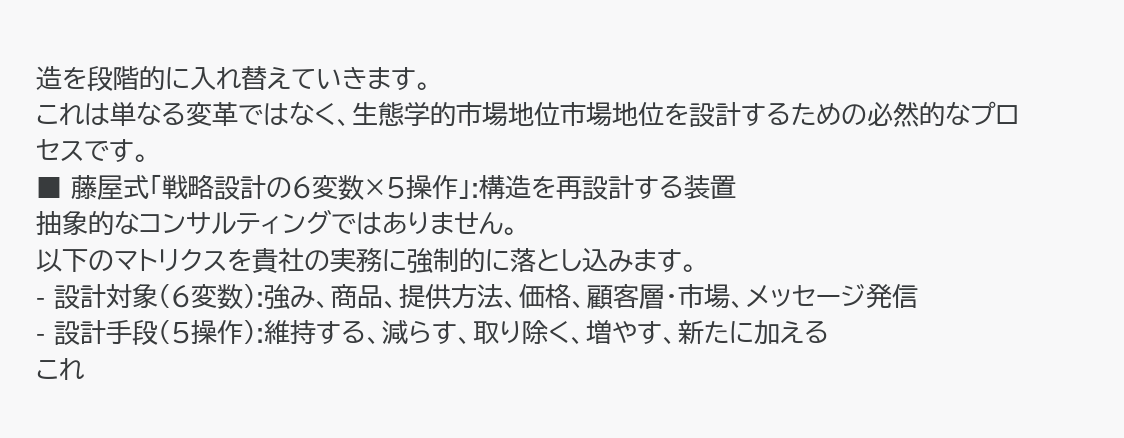造を段階的に入れ替えていきます。
これは単なる変革ではなく、生態学的市場地位市場地位を設計するための必然的なプロセスです。
■ 藤屋式「戦略設計の6変数×5操作」:構造を再設計する装置
抽象的なコンサルティングではありません。
以下のマトリクスを貴社の実務に強制的に落とし込みます。
- 設計対象(6変数):強み、商品、提供方法、価格、顧客層・市場、メッセージ発信
- 設計手段(5操作):維持する、減らす、取り除く、増やす、新たに加える
これ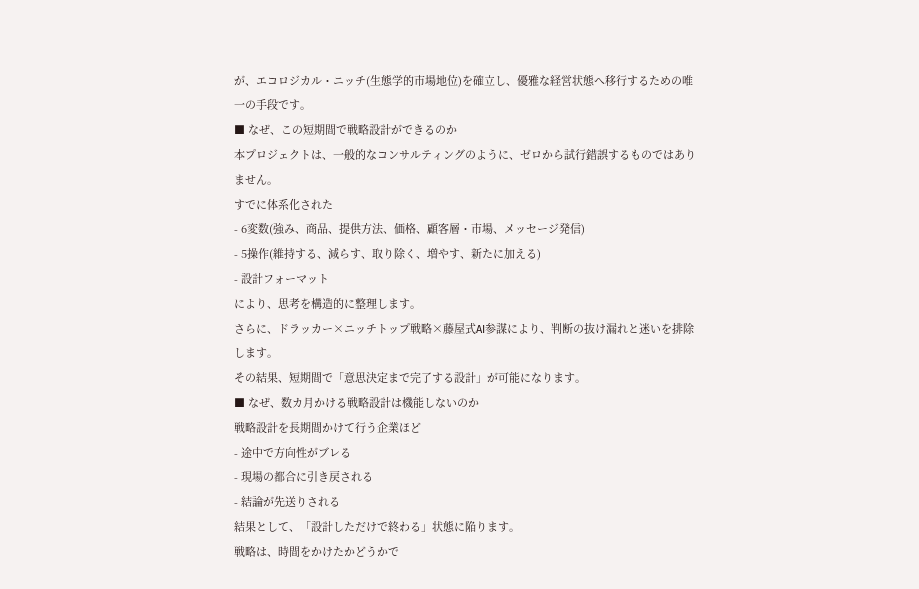が、エコロジカル・ニッチ(生態学的市場地位)を確立し、優雅な経営状態へ移行するための唯一の手段です。
■ なぜ、この短期間で戦略設計ができるのか
本プロジェクトは、一般的なコンサルティングのように、ゼロから試行錯誤するものではありません。
すでに体系化された
- 6変数(強み、商品、提供方法、価格、顧客層・市場、メッセージ発信)
- 5操作(維持する、減らす、取り除く、増やす、新たに加える)
- 設計フォーマット
により、思考を構造的に整理します。
さらに、ドラッカー×ニッチトップ戦略×藤屋式AI参謀により、判断の抜け漏れと迷いを排除します。
その結果、短期間で「意思決定まで完了する設計」が可能になります。
■ なぜ、数カ月かける戦略設計は機能しないのか
戦略設計を長期間かけて行う企業ほど
- 途中で方向性がブレる
- 現場の都合に引き戻される
- 結論が先送りされる
結果として、「設計しただけで終わる」状態に陥ります。
戦略は、時間をかけたかどうかで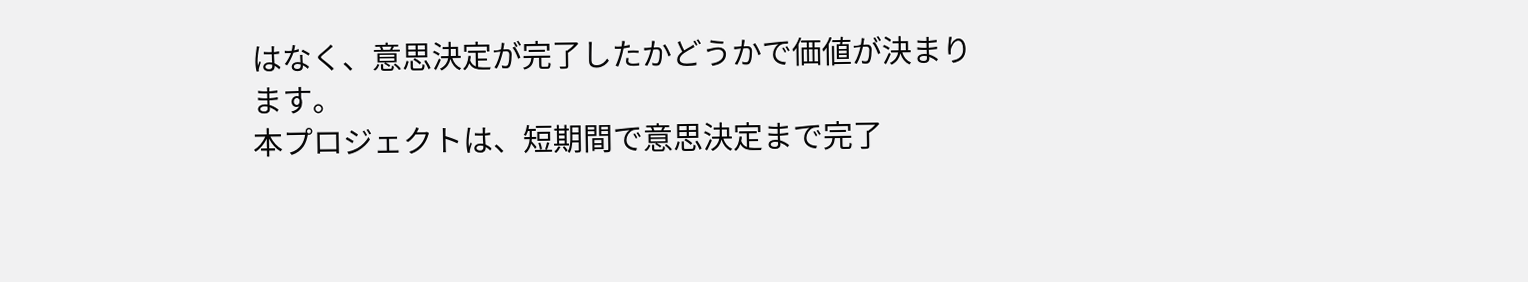はなく、意思決定が完了したかどうかで価値が決まります。
本プロジェクトは、短期間で意思決定まで完了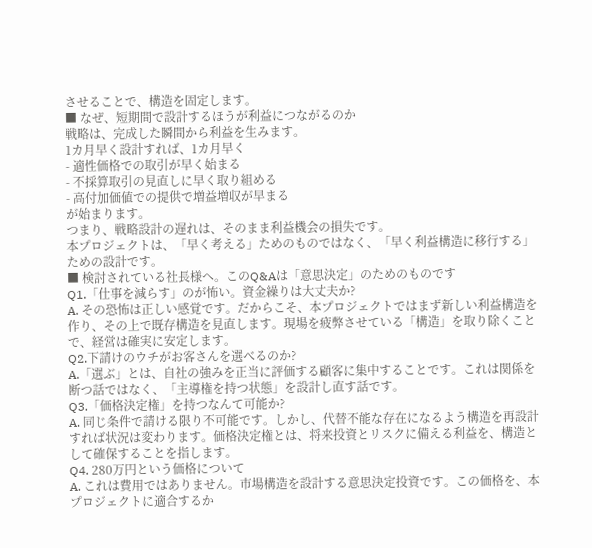させることで、構造を固定します。
■ なぜ、短期間で設計するほうが利益につながるのか
戦略は、完成した瞬間から利益を生みます。
1カ月早く設計すれば、1カ月早く
- 適性価格での取引が早く始まる
- 不採算取引の見直しに早く取り組める
- 高付加価値での提供で増益増収が早まる
が始まります。
つまり、戦略設計の遅れは、そのまま利益機会の損失です。
本プロジェクトは、「早く考える」ためのものではなく、「早く利益構造に移行する」ための設計です。
■ 検討されている社長様へ。このQ&Aは「意思決定」のためのものです
Q1.「仕事を減らす」のが怖い。資金繰りは大丈夫か?
A. その恐怖は正しい感覚です。だからこそ、本プロジェクトではまず新しい利益構造を作り、その上で既存構造を見直します。現場を疲弊させている「構造」を取り除くことで、経営は確実に安定します。
Q2.下請けのウチがお客さんを選べるのか?
A.「選ぶ」とは、自社の強みを正当に評価する顧客に集中することです。これは関係を断つ話ではなく、「主導権を持つ状態」を設計し直す話です。
Q3.「価格決定権」を持つなんて可能か?
A. 同じ条件で請ける限り不可能です。しかし、代替不能な存在になるよう構造を再設計すれば状況は変わります。価格決定権とは、将来投資とリスクに備える利益を、構造として確保することを指します。
Q4. 280万円という価格について
A. これは費用ではありません。市場構造を設計する意思決定投資です。この価格を、本プロジェクトに適合するか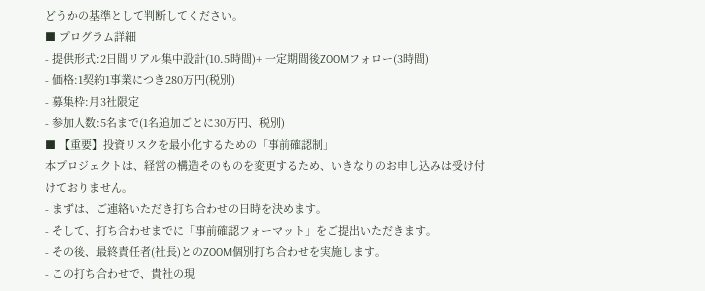どうかの基準として判断してください。
■ プログラム詳細
- 提供形式:2日間リアル集中設計(10.5時間)+ 一定期間後ZOOMフォロー(3時間)
- 価格:1契約1事業につき280万円(税別)
- 募集枠:月3社限定
- 参加人数:5名まで(1名追加ごとに30万円、税別)
■ 【重要】投資リスクを最小化するための「事前確認制」
本プロジェクトは、経営の構造そのものを変更するため、いきなりのお申し込みは受け付けておりません。
- まずは、ご連絡いただき打ち合わせの日時を決めます。
- そして、打ち合わせまでに「事前確認フォーマット」をご提出いただきます。
- その後、最終責任者(社長)とのZOOM個別打ち合わせを実施します。
- この打ち合わせで、貴社の現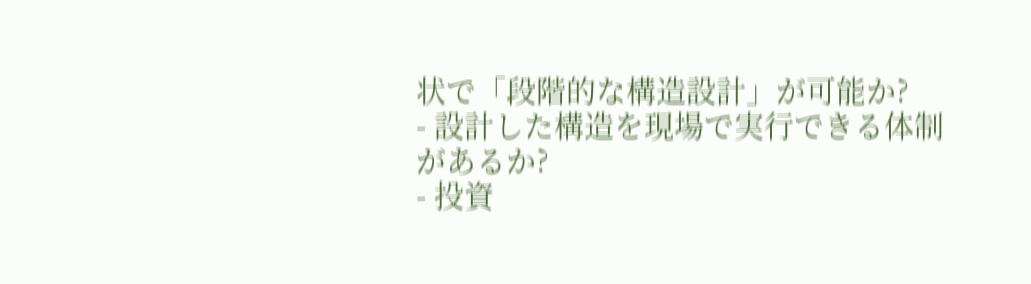状で「段階的な構造設計」が可能か?
- 設計した構造を現場で実行できる体制があるか?
- 投資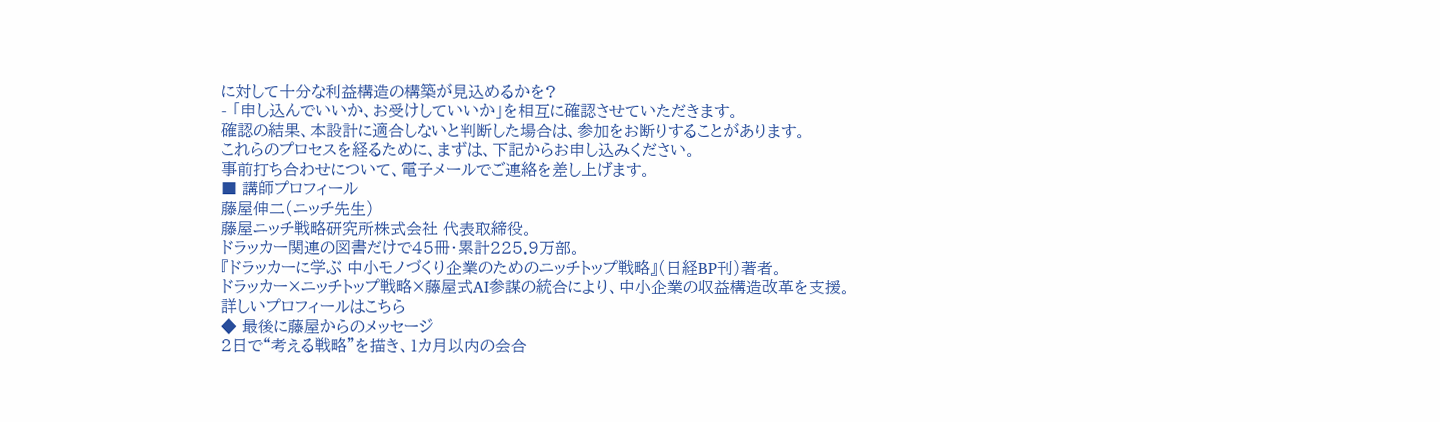に対して十分な利益構造の構築が見込めるかを?
- 「申し込んでいいか、お受けしていいか」を相互に確認させていただきます。
確認の結果、本設計に適合しないと判断した場合は、参加をお断りすることがあります。
これらのプロセスを経るために、まずは、下記からお申し込みください。
事前打ち合わせについて、電子メールでご連絡を差し上げます。
■ 講師プロフィール
藤屋伸二(ニッチ先生)
藤屋ニッチ戦略研究所株式会社 代表取締役。
ドラッカー関連の図書だけで45冊・累計225.9万部。
『ドラッカーに学ぶ 中小モノづくり企業のためのニッチトップ戦略』(日経BP刊)著者。
ドラッカー×ニッチトップ戦略×藤屋式AI参謀の統合により、中小企業の収益構造改革を支援。
詳しいプロフィールはこちら
◆ 最後に藤屋からのメッセージ
2日で“考える戦略”を描き、1カ月以内の会合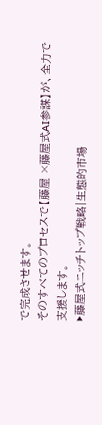で完成させます。
そのすべてのプロセスで【藤屋 ×藤屋式AI参謀】が、全力で支援します。
▶藤屋式ニッチトップ戦略|生態的市場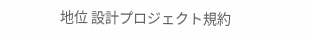地位 設計プロジェクト規約